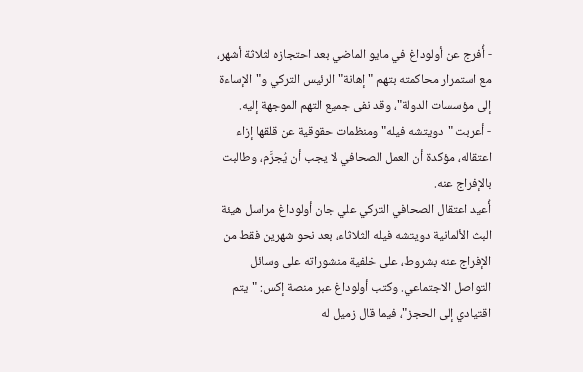- أُفرج عن أولوداغ في مايو الماضي بعد احتجازه لثلاثة أشهر، مع استمرار محاكمته بتهم "إهانة" الرئيس التركي و"الإساءة إلى مؤسسات الدولة"، وقد نفى جميع التهم الموجهة إليه.
- أعربت "دويتشه فيله" ومنظمات حقوقية عن قلقها إزاء اعتقاله، مؤكدة أن العمل الصحافي لا يجب أن يُجرَّم، وطالبت بالإفراج عنه.
أُعيد اعتقال الصحافي التركي علي جان أولوداغ مراسل هيئة البث الألمانية دويتشه فيله الثلاثاء، بعد نحو شهرين فقط من الإفراج عنه بشروط، على خلفية منشوراته على وسائل التواصل الاجتماعي. وكتب أولوداغ عبر منصة إكس: "يتم اقتيادي إلى الحجز"، فيما قال زميل له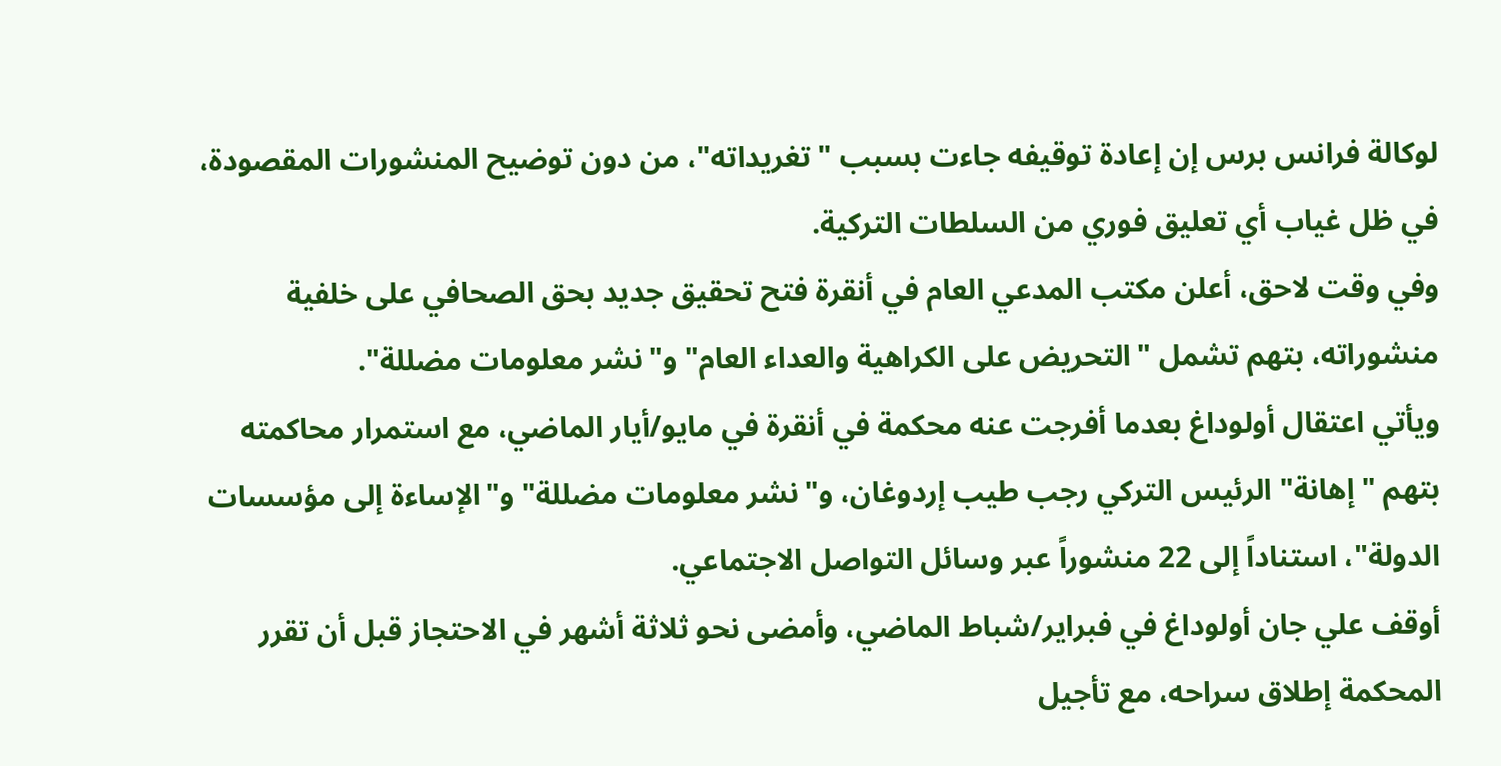لوكالة فرانس برس إن إعادة توقيفه جاءت بسبب "تغريداته"، من دون توضيح المنشورات المقصودة، في ظل غياب أي تعليق فوري من السلطات التركية.
وفي وقت لاحق، أعلن مكتب المدعي العام في أنقرة فتح تحقيق جديد بحق الصحافي على خلفية منشوراته، بتهم تشمل "التحريض على الكراهية والعداء العام" و"نشر معلومات مضللة".
ويأتي اعتقال أولوداغ بعدما أفرجت عنه محكمة في أنقرة في مايو/أيار الماضي، مع استمرار محاكمته بتهم "إهانة" الرئيس التركي رجب طيب إردوغان، و"نشر معلومات مضللة" و"الإساءة إلى مؤسسات الدولة"، استناداً إلى 22 منشوراً عبر وسائل التواصل الاجتماعي.
أوقف علي جان أولوداغ في فبراير/شباط الماضي، وأمضى نحو ثلاثة أشهر في الاحتجاز قبل أن تقرر المحكمة إطلاق سراحه، مع تأجيل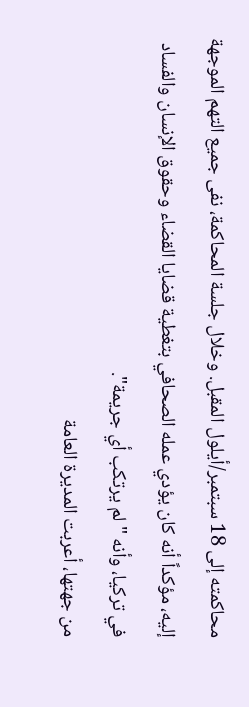محاكمته إلى 18 سبتمبر/أيلول المقبل. وخلال جلسة المحاكمة، نفى جميع التهم الموجهة إليه، مؤكداً أنه كان يؤدي عمله الصحافي بتغطية قضايا القضاء وحقوق الإنسان والفساد في تركيا، وأنه "لم يرتكب أي جريمة".
من جهتها، أعربت المديرة العامة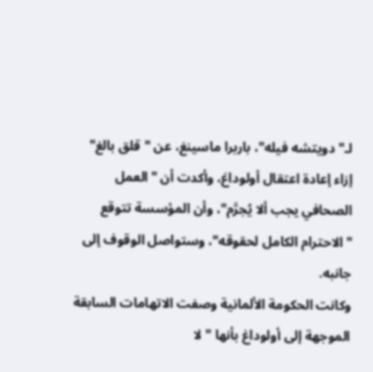لـ"دويتشه فيله"، باربرا ماسينغ، عن "قلق بالغ" إزاء إعادة اعتقال أولوداغ، وأكدت أن "العمل الصحافي يجب ألا يُجرَّم"، وأن المؤسسة تتوقع "الاحترام الكامل لحقوقه"، وستواصل الوقوف إلى جانبه.
وكانت الحكومة الألمانية وصفت الاتهامات السابقة الموجهة إلى أولوداغ بأنها "لا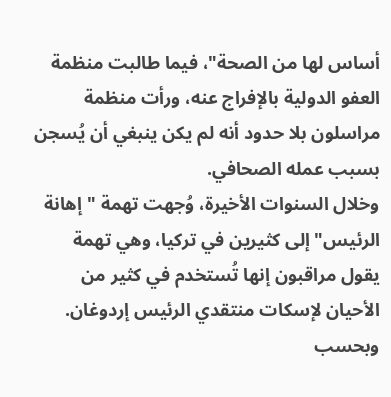أساس لها من الصحة"، فيما طالبت منظمة العفو الدولية بالإفراج عنه، ورأت منظمة مراسلون بلا حدود أنه لم يكن ينبغي أن يُسجن بسبب عمله الصحافي.
وخلال السنوات الأخيرة، وُجهت تهمة "إهانة الرئيس" إلى كثيرين في تركيا، وهي تهمة يقول مراقبون إنها تُستخدم في كثير من الأحيان لإسكات منتقدي الرئيس إردوغان.
وبحسب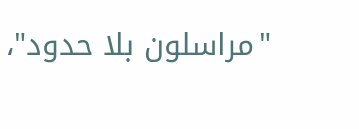"مراسلون بلا حدود"،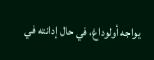يواجه أولوداغ، في حال إدانته في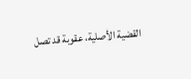القضية الأصلية، عقوبة قد تصل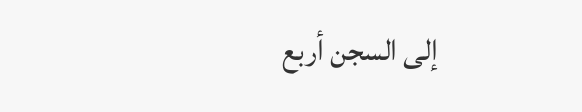إلى السجن أربع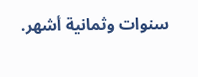سنوات وثمانية أشهر.